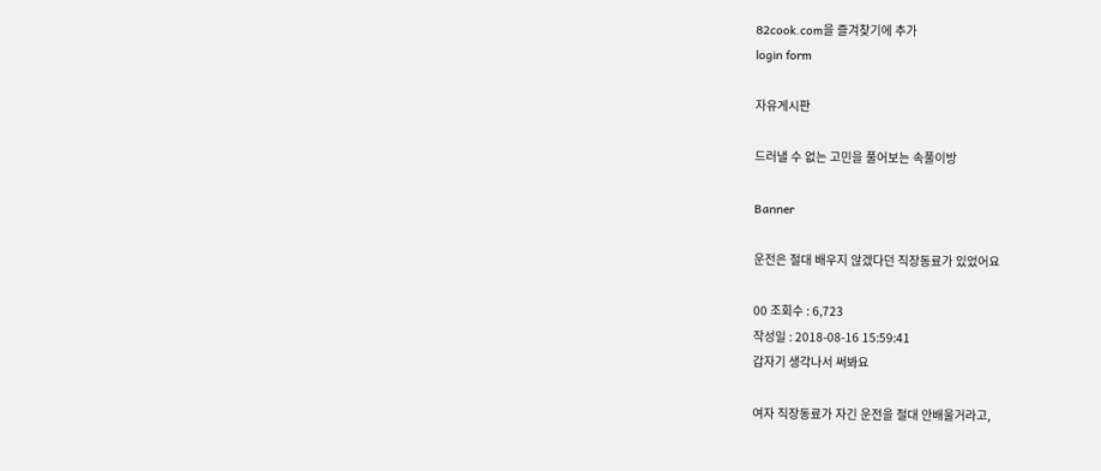82cook.com을 즐겨찾기에 추가
login form

자유게시판

드러낼 수 없는 고민을 풀어보는 속풀이방

Banner

운전은 절대 배우지 않겠다던 직장동료가 있었어요

00 조회수 : 6,723
작성일 : 2018-08-16 15:59:41
갑자기 생각나서 써봐요

여자 직장동료가 자긴 운전을 절대 안배울거라고,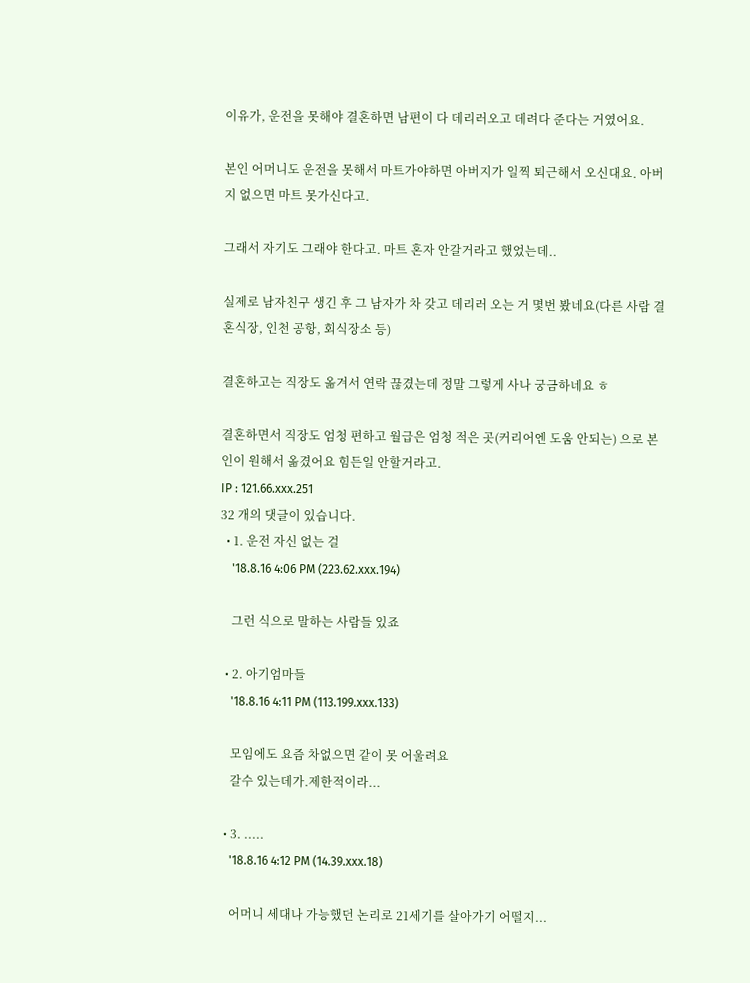이유가, 운전을 못해야 결혼하면 남편이 다 데리러오고 데려다 준다는 거였어요.

본인 어머니도 운전을 못해서 마트가야하면 아버지가 일찍 퇴근해서 오신대요. 아버지 없으면 마트 못가신다고.

그래서 자기도 그래야 한다고. 마트 혼자 안갈거라고 했었는데..

실제로 남자친구 생긴 후 그 남자가 차 갖고 데리러 오는 거 몇번 봤네요(다른 사람 결혼식장, 인천 공항, 회식장소 등)

결혼하고는 직장도 옮겨서 연락 끊겼는데 정말 그렇게 사나 궁금하네요 ㅎ

결혼하면서 직장도 엄청 편하고 월급은 엄청 적은 곳(커리어엔 도움 안되는) 으로 본인이 원해서 옮겼어요 힘든일 안할거라고.
IP : 121.66.xxx.251
32 개의 댓글이 있습니다.
  • 1. 운전 자신 없는 걸
    '18.8.16 4:06 PM (223.62.xxx.194)

    그런 식으로 말하는 사람들 있죠

  • 2. 아기엄마들
    '18.8.16 4:11 PM (113.199.xxx.133)

    모임에도 요즘 차없으면 같이 못 어울려요
    갈수 있는데가.제한적이라...

  • 3. .....
    '18.8.16 4:12 PM (14.39.xxx.18)

    어머니 세대나 가능했던 논리로 21세기를 살아가기 어떨지...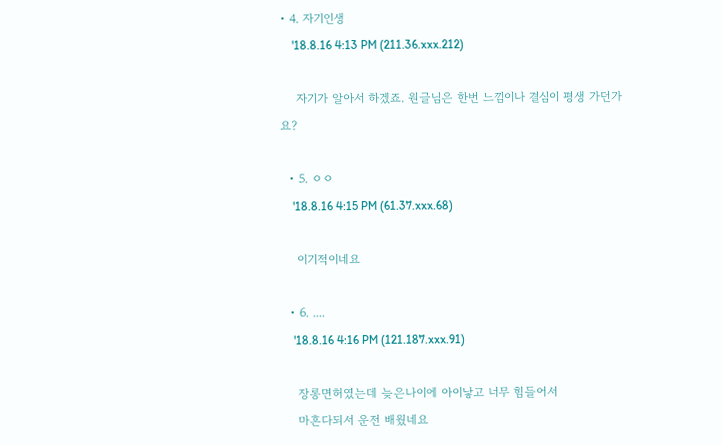• 4. 자기인생
    '18.8.16 4:13 PM (211.36.xxx.212)

    자기가 알아서 하겠죠. 원글님은 한번 느낌이나 결심이 평생 가던가요?

  • 5. ㅇㅇ
    '18.8.16 4:15 PM (61.37.xxx.68)

    이기적이네요

  • 6. ....
    '18.8.16 4:16 PM (121.187.xxx.91)

    장롱면허였는데 늦은나이에 아이낳고 너무 힘들어서
    마흔다되서 운전 배웠네요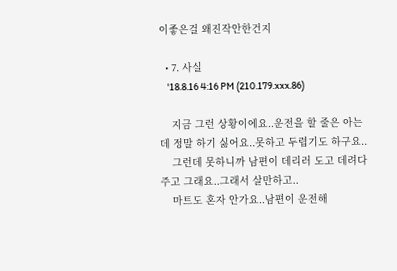이좋은걸 왜진작안한건지

  • 7. 사실
    '18.8.16 4:16 PM (210.179.xxx.86)

    지금 그런 상황이에요..운전을 할 줄은 아는데 정말 하기 싫어요..못하고 두렵기도 하구요..
    그런데 못하니까 남편이 데리러 도고 데려다 주고 그래요..그래서 살만하고..
    마트도 혼자 안가요..남편이 운전해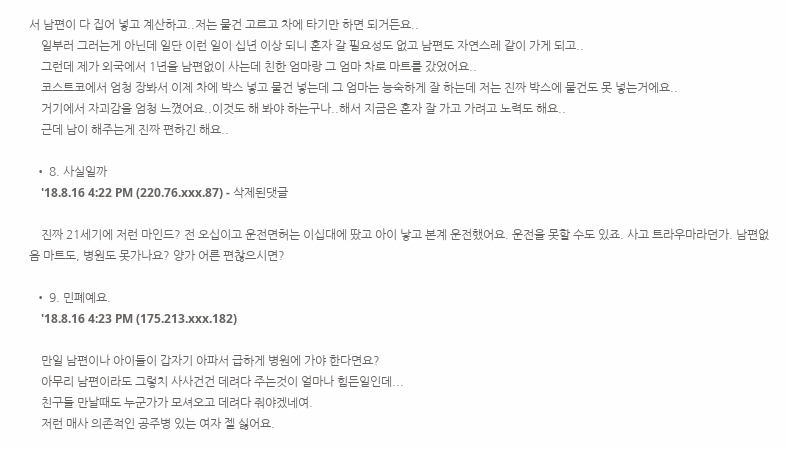서 남편이 다 집어 넣고 계산하고..저는 물건 고르고 차에 타기만 하면 되거든요..
    일부러 그러는게 아닌데 일단 이런 일이 십년 이상 되니 혼자 갈 필요성도 없고 남편도 자연스레 같이 가게 되고..
    그런데 제가 외국에서 1년을 남편없이 사는데 친한 엄마랑 그 엄마 차로 마트를 갔었어요..
    코스트코에서 엄청 장봐서 이제 차에 박스 넣고 물건 넣는데 그 엄마는 능숙하게 잘 하는데 저는 진짜 박스에 물건도 못 넣는거에요..
    거기에서 자괴감을 엄청 느꼈어요..이것도 해 봐야 하는구나..해서 지금은 혼자 잘 가고 가려고 노력도 해요..
    근데 남이 해주는게 진짜 편하긴 해요..

  • 8. 사실일까
    '18.8.16 4:22 PM (220.76.xxx.87) - 삭제된댓글

    진짜 21세기에 저런 마인드? 전 오십이고 운전면허는 이십대에 땄고 아이 낳고 본계 운전했어요. 운전을 못할 수도 있죠. 사고 트라우마라던가. 남편없음 마트도, 병원도 못가나요? 양가 어른 편찮으시면?

  • 9. 민폐예요.
    '18.8.16 4:23 PM (175.213.xxx.182)

    만일 남편이나 아이들이 갑자기 아파서 급하게 병원에 가야 한다면요?
    아무리 남편이라도 그렇치 사사건건 데려다 주는것이 얼마나 힘든일인데...
    친구들 만날때도 누군가가 모셔오고 데려다 줘야겠네여.
    저런 매사 의존적인 공주병 있는 여자 젤 싫어요.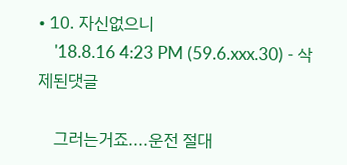• 10. 자신없으니
    '18.8.16 4:23 PM (59.6.xxx.30) - 삭제된댓글

    그러는거죠....운전 절대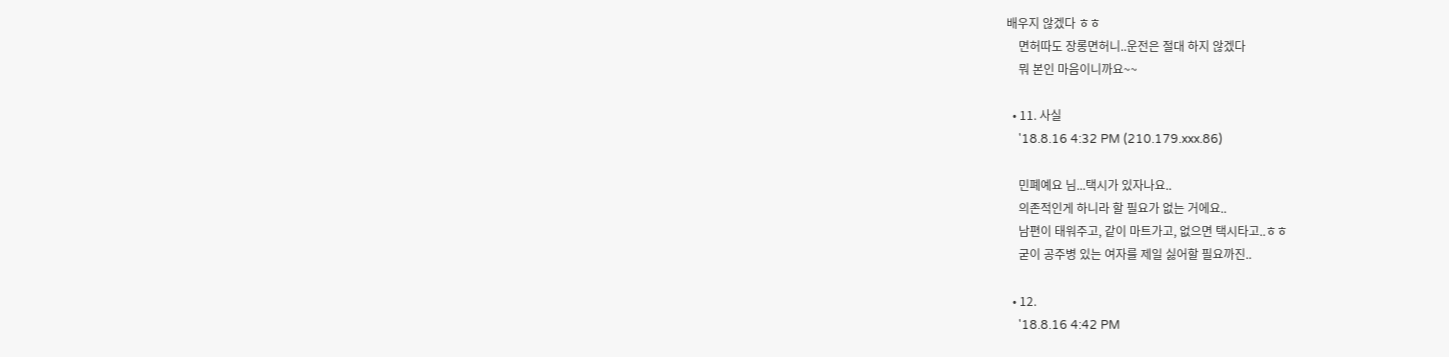배우지 않겠다 ㅎㅎ
    면허따도 장롱면허니..운전은 절대 하지 않겠다
    뭐 본인 마음이니까요~~

  • 11. 사실
    '18.8.16 4:32 PM (210.179.xxx.86)

    민폐예요 님...택시가 있자나요..
    의존적인게 하니라 할 필요가 없는 거에요..
    남편이 태워주고, 같이 마트가고, 없으면 택시타고..ㅎㅎ
    굳이 공주병 있는 여자를 제일 싫어할 필요까진..

  • 12.
    '18.8.16 4:42 PM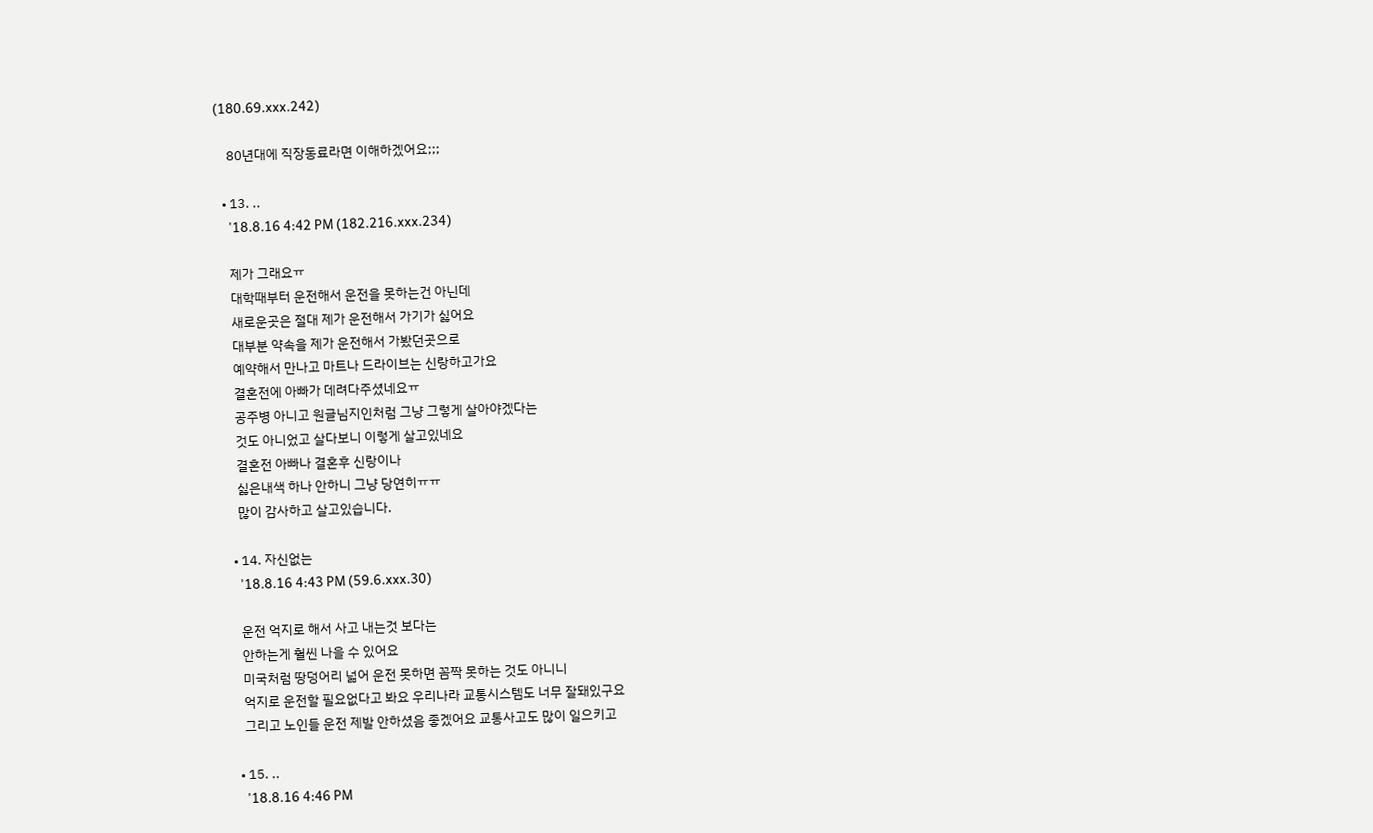(180.69.xxx.242)

    80년대에 직장동료라면 이해하겠어요;;;

  • 13. ..
    '18.8.16 4:42 PM (182.216.xxx.234)

    제가 그래요ㅠ
    대학때부터 운전해서 운전을 못하는건 아닌데
    새로운곳은 절대 제가 운전해서 가기가 싫어요
    대부분 약속을 제가 운전해서 가봤던곳으로
    예약해서 만나고 마트나 드라이브는 신랑하고가요
    결혼전에 아빠가 데려다주셨네요ㅠ
    공주병 아니고 원글님지인처럼 그냥 그렇게 살아야겠다는
    것도 아니었고 살다보니 이렇게 살고있네요
    결혼전 아빠나 결혼후 신랑이나
    싫은내색 하나 안하니 그냥 당연히ㅠㅠ
    많이 감사하고 살고있습니다.

  • 14. 자신없는
    '18.8.16 4:43 PM (59.6.xxx.30)

    운전 억지로 해서 사고 내는것 보다는
    안하는게 훨씬 나을 수 있어요
    미국처럼 땅덩어리 넓어 운전 못하면 꼼짝 못하는 것도 아니니
    억지로 운전할 필요없다고 봐요 우리나라 교통시스템도 너무 잘돼있구요
    그리고 노인들 운전 제발 안하셨음 좋겠어요 교통사고도 많이 일으키고

  • 15. ..
    '18.8.16 4:46 PM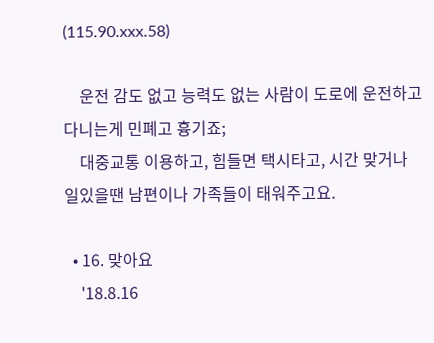(115.90.xxx.58)

    운전 감도 없고 능력도 없는 사람이 도로에 운전하고 다니는게 민폐고 흉기죠;
    대중교통 이용하고, 힘들면 택시타고, 시간 맞거나 일있을땐 남편이나 가족들이 태워주고요.

  • 16. 맞아요
    '18.8.16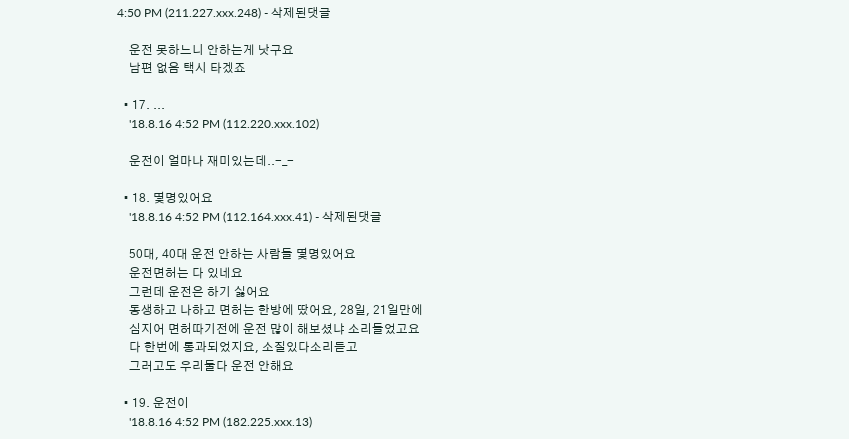4:50 PM (211.227.xxx.248) - 삭제된댓글

    운전 못하느니 안하는게 낫구요
    남편 없음 택시 타겠죠

  • 17. ...
    '18.8.16 4:52 PM (112.220.xxx.102)

    운전이 얼마나 재미있는데..-_-

  • 18. 몇명있어요
    '18.8.16 4:52 PM (112.164.xxx.41) - 삭제된댓글

    50대, 40대 운전 안하는 사람들 몇명있어요
    운전면허는 다 있네요
    그런데 운전은 하기 싫어요
    동생하고 나하고 면허는 한방에 땄어요, 28일, 21일만에
    심지어 면허따기전에 운전 많이 해보셨냐 소리들었고요
    다 한번에 통과되었지요, 소질있다소리듣고
    그러고도 우리둘다 운전 안해요

  • 19. 운전이
    '18.8.16 4:52 PM (182.225.xxx.13)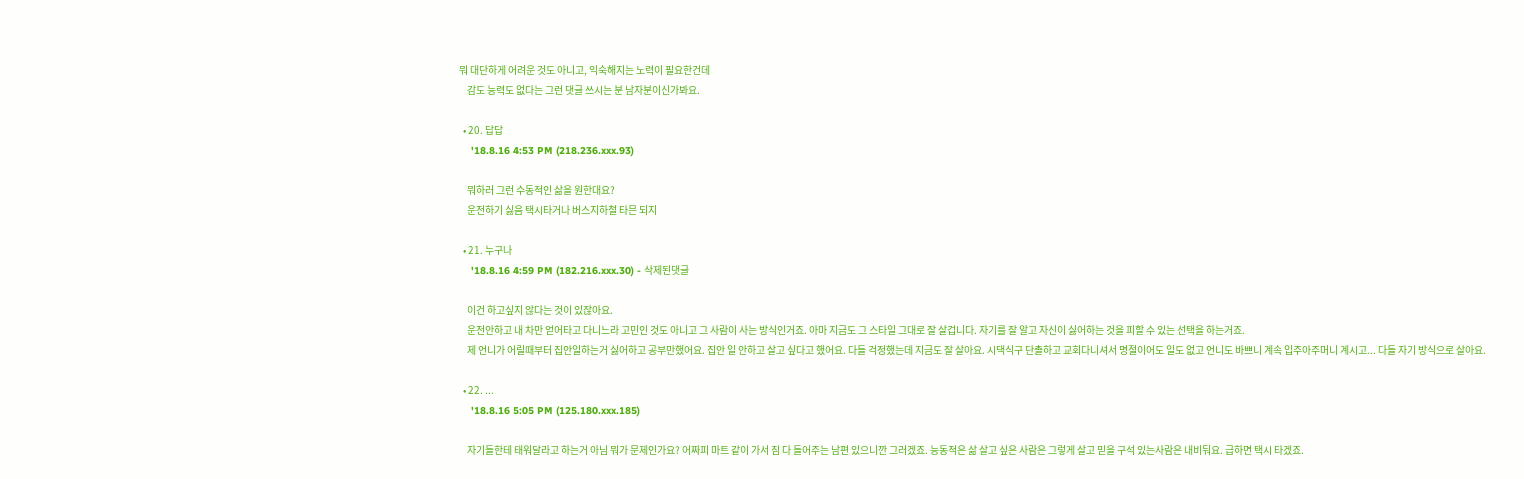뭐 대단하게 어려운 것도 아니고, 익숙해지는 노력이 필요한건데
    감도 능력도 없다는 그런 댓글 쓰시는 분 남자분이신가봐요.

  • 20. 답답
    '18.8.16 4:53 PM (218.236.xxx.93)

    뭐하러 그런 수동적인 삶을 원한대요?
    운전하기 싫음 택시타거나 버스지하철 타믄 되지

  • 21. 누구나
    '18.8.16 4:59 PM (182.216.xxx.30) - 삭제된댓글

    이건 하고싶지 않다는 것이 있잖아요.
    운전안하고 내 차만 얻어타고 다니느라 고민인 것도 아니고 그 사람이 사는 방식인거죠. 아마 지금도 그 스타일 그대로 잘 살겁니다. 자기를 잘 알고 자신이 싫어하는 것을 피할 수 있는 선택을 하는거죠.
    제 언니가 어릴때부터 집안일하는거 싫어하고 공부만했어요. 집안 일 안하고 살고 싶다고 했어요. 다들 걱정했는데 지금도 잘 살아요. 시댁식구 단촐하고 교회다니셔서 명절이어도 일도 없고 언니도 바쁘니 계속 입주아주머니 계시고... 다들 자기 방식으로 살아요.

  • 22. ...
    '18.8.16 5:05 PM (125.180.xxx.185)

    자기들한테 태워달라고 하는거 아님 뭐가 문제인가요? 어짜피 마트 같이 가서 짐 다 들어주는 남편 있으니깐 그러겠죠. 능동적은 삶 살고 싶은 사람은 그렇게 살고 믿을 구석 있는사람은 내비둬요. 급하면 택시 타겠죠.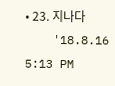• 23. 지나다
    '18.8.16 5:13 PM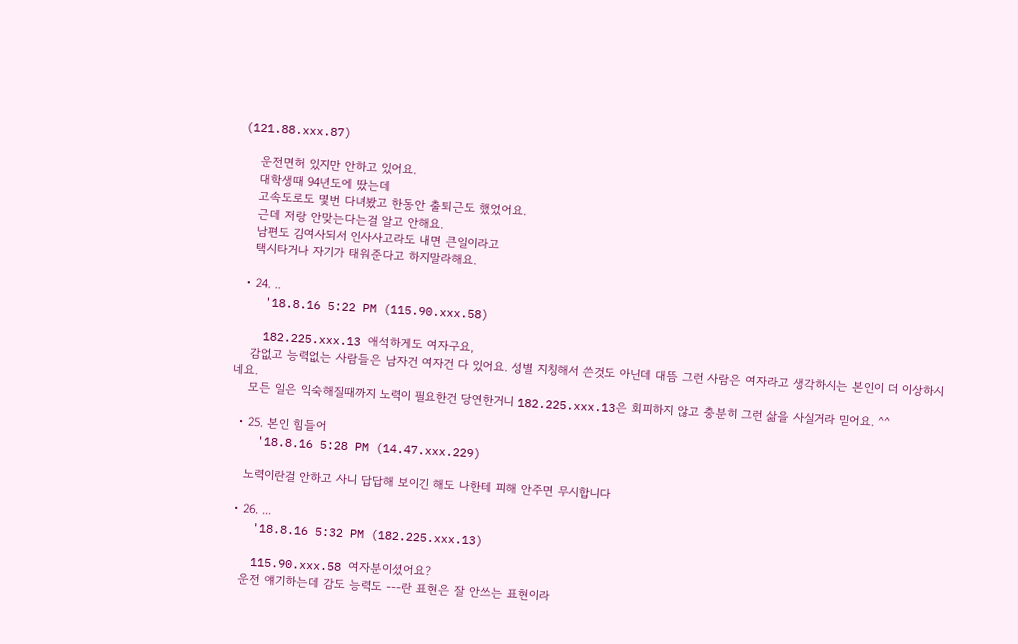(121.88.xxx.87)

    운전면허 있지만 안하고 있어요.
    대학생때 94년도에 땄는데
    고속도로도 몇번 다녀봤고 한동안 출퇴근도 했었어요.
    근데 저랑 안맞는다는걸 알고 안해요.
    남편도 김여사되서 인사사고라도 내면 큰일이라고
    택시타거나 자기가 태워준다고 하지말라해요.

  • 24. ..
    '18.8.16 5:22 PM (115.90.xxx.58)

    182.225.xxx.13 애석하게도 여자구요,
    감없고 능력없는 사람들은 남자건 여자건 다 있어요. 성별 지칭해서 쓴것도 아닌데 대뜸 그런 사람은 여자라고 생각하시는 본인이 더 이상하시네요.
    모든 일은 익숙해질때까지 노력이 필요한건 당연한거니 182.225.xxx.13은 회피하지 않고 충분히 그런 삶을 사실거라 믿어요. ^^

  • 25. 본인 힘들어
    '18.8.16 5:28 PM (14.47.xxx.229)

    노력이란걸 안하고 사니 답답해 보이긴 해도 나한테 피해 안주면 무시합니다

  • 26. ...
    '18.8.16 5:32 PM (182.225.xxx.13)

    115.90.xxx.58 여자분이셨어요?
    운전 얘기하는데 감도 능력도 ---란 표현은 잘 안쓰는 표현이라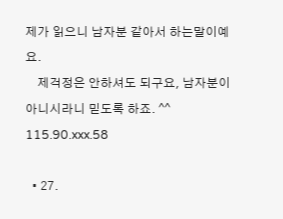제가 읽으니 남자분 같아서 하는말이예요.
    제걱정은 안하셔도 되구요, 남자분이 아니시라니 믿도록 하죠. ^^ 115.90.xxx.58

  • 27.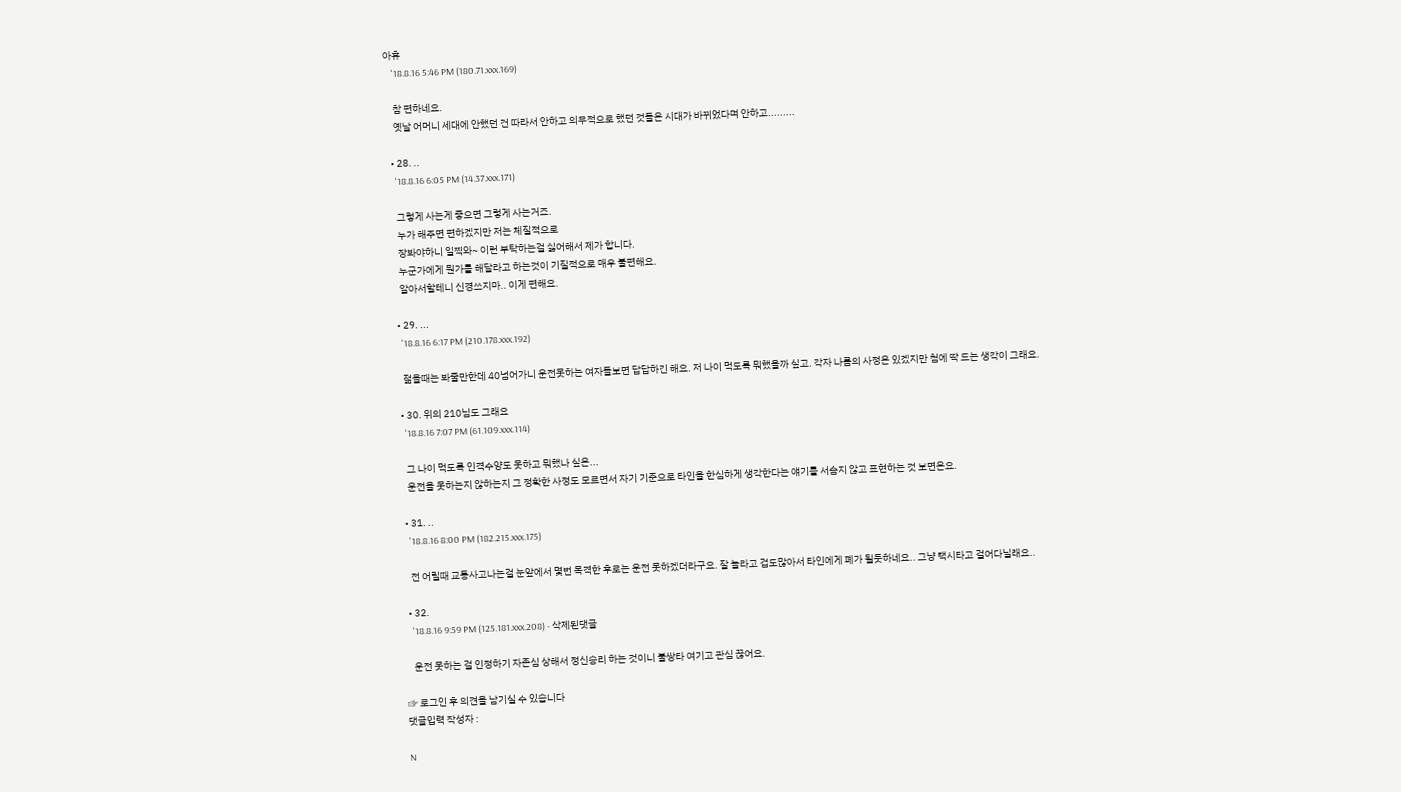아휴
    '18.8.16 5:46 PM (180.71.xxx.169)

    참 편하네요.
    옛날 어머니 세대에 안했던 건 따라서 안하고 의무적으로 했던 것들은 시대가 바뀌었다며 안하고.........

  • 28. ..
    '18.8.16 6:05 PM (14.37.xxx.171)

    그렇게 사는게 좋으면 그렇게 사는거죠.
    누가 해주면 편하겠지만 저는 체질적으로
    장봐야하니 일찍와~ 이런 부탁하는걸 싫어해서 제가 합니다.
    누군가에게 뭔가를 해달라고 하는것이 기질적으로 매우 불편해요.
    알아서할테니 신경쓰지마.. 이게 편해요.

  • 29. ...
    '18.8.16 6:17 PM (210.178.xxx.192)

    젊을때는 봐줄만한데 40넘어가니 운전못하는 여자들보면 답답하긴 해요. 저 나이 먹도록 뭐했을까 싶고. 각자 나름의 사정은 있겠지만 첨에 딱 드는 생각이 그래요.

  • 30. 위의 210님도 그래요
    '18.8.16 7:07 PM (61.109.xxx.114)

    그 나이 먹도록 인격수양도 못하고 뭐했나 싶은...
    운전을 못하는지 않하는지 그 정확한 사정도 모르면서 자기 기준으로 타인을 한심하게 생각한다는 얘기를 서슴지 않고 표현하는 것 보면은요.

  • 31. ..
    '18.8.16 8:00 PM (182.215.xxx.175)

    전 어릴때 교통사고나는걸 눈앞에서 몇번 목격한 후로는 운전 못하겠더라구요. 잘 놀라고 겁도많아서 타인에게 폐가 될듯하네요.. 그냥 택시타고 걸어다닐래요..

  • 32.
    '18.8.16 9:59 PM (125.181.xxx.208) - 삭제된댓글

    운전 못하는 걸 인정하기 자존심 상해서 정신승리 하는 것이니 불쌍타 여기고 관심 끊어요.

☞ 로그인 후 의견을 남기실 수 있습니다
댓글입력 작성자 :

N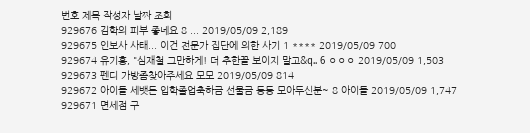번호 제목 작성자 날짜 조회
929676 김학의 피부 좋네요 8 ... 2019/05/09 2,189
929675 인보사 사태... 이건 전문가 집단에 의한 사기 1 **** 2019/05/09 700
929674 유기홍, "심재철 그만하게! 더 추한꼴 보이지 말고&q.. 6 ㅇㅇㅇ 2019/05/09 1,503
929673 펜디 가방좀찾아주세요 모모 2019/05/09 814
929672 아이들 세뱃돈 입학졸업축하금 선물금 등등 모아두신분~ 8 아이들 2019/05/09 1,747
929671 면세점 구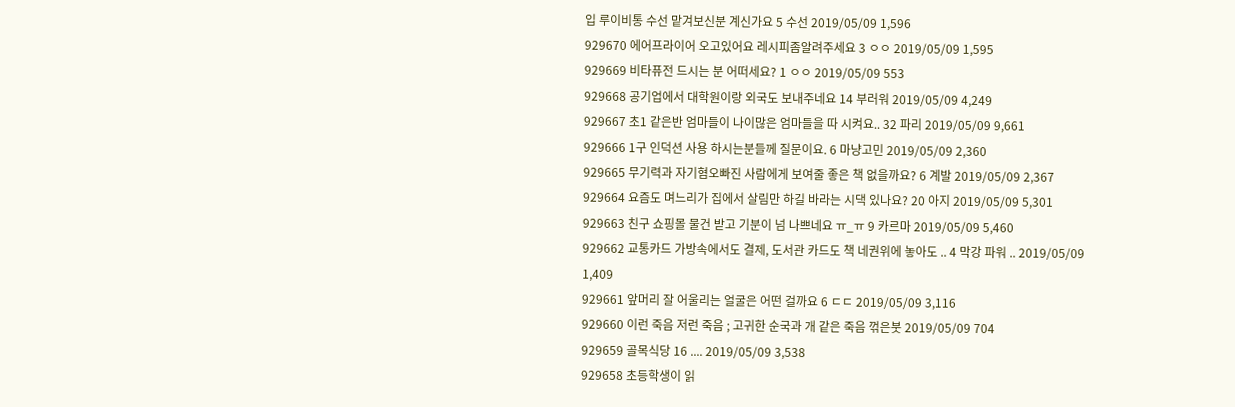입 루이비통 수선 맡겨보신분 계신가요 5 수선 2019/05/09 1,596
929670 에어프라이어 오고있어요 레시피좀알려주세요 3 ㅇㅇ 2019/05/09 1,595
929669 비타퓨전 드시는 분 어떠세요? 1 ㅇㅇ 2019/05/09 553
929668 공기업에서 대학원이랑 외국도 보내주네요 14 부러워 2019/05/09 4,249
929667 초1 같은반 엄마들이 나이많은 엄마들을 따 시켜요.. 32 파리 2019/05/09 9,661
929666 1구 인덕션 사용 하시는분들께 질문이요. 6 마냥고민 2019/05/09 2,360
929665 무기력과 자기혐오빠진 사람에게 보여줄 좋은 책 없을까요? 6 계발 2019/05/09 2,367
929664 요즘도 며느리가 집에서 살림만 하길 바라는 시댁 있나요? 20 아지 2019/05/09 5,301
929663 친구 쇼핑몰 물건 받고 기분이 넘 나쁘네요 ㅠ_ㅠ 9 카르마 2019/05/09 5,460
929662 교통카드 가방속에서도 결제, 도서관 카드도 책 네권위에 놓아도 .. 4 막강 파워 .. 2019/05/09 1,409
929661 앞머리 잘 어울리는 얼굴은 어떤 걸까요 6 ㄷㄷ 2019/05/09 3,116
929660 이런 죽음 저런 죽음 ; 고귀한 순국과 개 같은 죽음 꺾은붓 2019/05/09 704
929659 골목식당 16 .... 2019/05/09 3,538
929658 초등학생이 읽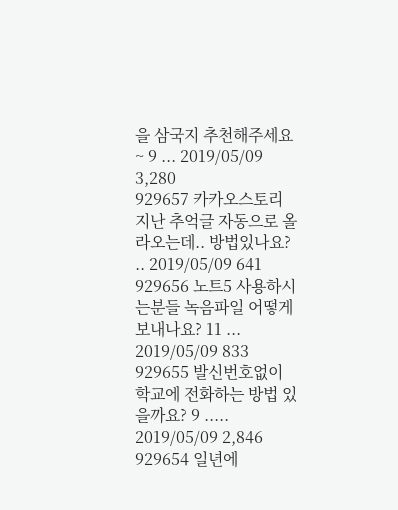을 삼국지 추천해주세요~ 9 ... 2019/05/09 3,280
929657 카카오스토리 지난 추억글 자동으로 올라오는데.. 방법있나요? .. 2019/05/09 641
929656 노트5 사용하시는분들 녹음파일 어떻게 보내나요? 11 ... 2019/05/09 833
929655 발신번호없이 학교에 전화하는 방법 있을까요? 9 ..... 2019/05/09 2,846
929654 일년에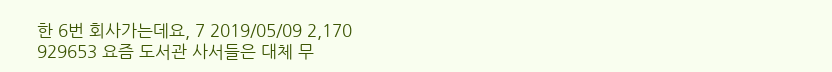한 6번 회사가는데요, 7 2019/05/09 2,170
929653 요즘 도서관 사서들은 대체 무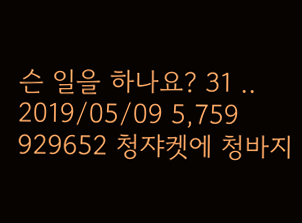슨 일을 하나요? 31 .. 2019/05/09 5,759
929652 청쟈켓에 청바지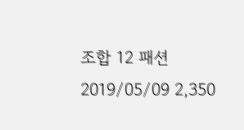조합 12 패션 2019/05/09 2,350